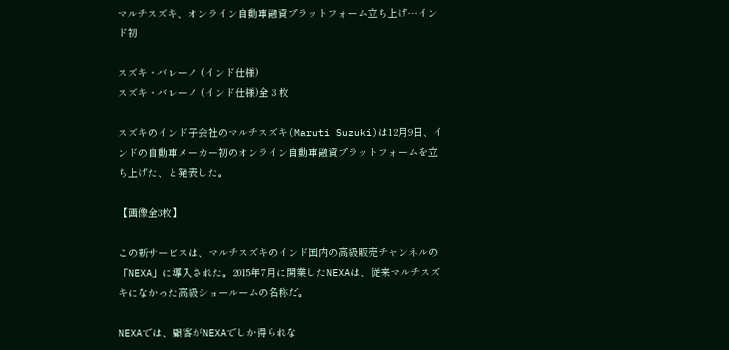マルチスズキ、オンライン自動車融資プラットフォーム立ち上げ…インド初

スズキ・バレーノ (インド仕様)
スズキ・バレーノ (インド仕様)全 3 枚

スズキのインド子会社のマルチスズキ(Maruti Suzuki)は12月9日、インドの自動車メーカー初のオンライン自動車融資プラットフォームを立ち上げた、と発表した。

【画像全3枚】

この新サービスは、マルチスズキのインド国内の高級販売チャンネルの「NEXA」に導入された。2015年7月に開業したNEXAは、従来マルチスズキになかった高級ショールームの名称だ。

NEXAでは、顧客がNEXAでしか得られな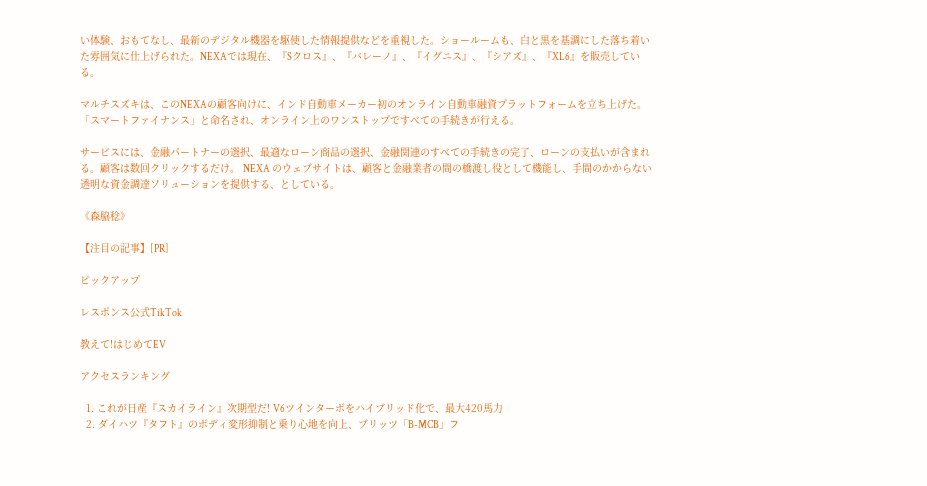い体験、おもてなし、最新のデジタル機器を駆使した情報提供などを重視した。ショールームも、白と黒を基調にした落ち着いた雰囲気に仕上げられた。NEXAでは現在、『Sクロス』、『バレーノ』、『イグニス』、『シアズ』、『XL6』を販売している。

マルチスズキは、このNEXAの顧客向けに、インド自動車メーカー初のオンライン自動車融資プラットフォームを立ち上げた。「スマートファイナンス」と命名され、オンライン上のワンストップですべての手続きが行える。

サービスには、金融パートナーの選択、最適なローン商品の選択、金融関連のすべての手続きの完了、ローンの支払いが含まれる。顧客は数回クリックするだけ。 NEXA のウェブサイトは、顧客と金融業者の間の橋渡し役として機能し、手間のかからない透明な資金調達ソリューションを提供する、としている。

《森脇稔》

【注目の記事】[PR]

ピックアップ

レスポンス公式TikTok

教えて!はじめてEV

アクセスランキング

  1. これが日産『スカイライン』次期型だ! V6ツインターボをハイブリッド化で、最大420馬力
  2. ダイハツ『タフト』のボディ変形抑制と乗り心地を向上、ブリッツ「B-MCB」フ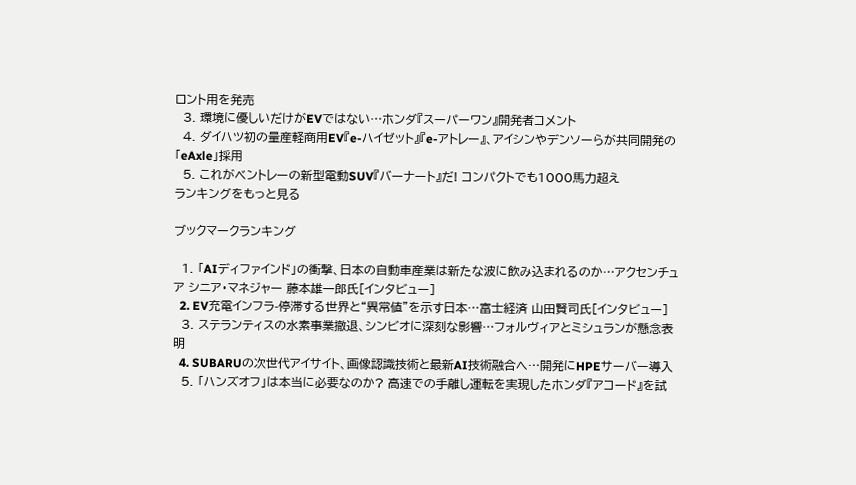ロント用を発売
  3. 環境に優しいだけがEVではない…ホンダ『スーパーワン』開発者コメント
  4. ダイハツ初の量産軽商用EV『e-ハイゼット』『e-アトレー』、アイシンやデンソーらが共同開発の「eAxle」採用
  5. これがベントレーの新型電動SUV『バーナート』だ! コンパクトでも1000馬力超え
ランキングをもっと見る

ブックマークランキング

  1. 「AIディファインド」の衝撃、日本の自動車産業は新たな波に飲み込まれるのか…アクセンチュア シニア・マネジャー 藤本雄一郎氏[インタビュー]
  2. EV充電インフラ-停滞する世界と“異常値”を示す日本…富士経済 山田賢司氏[インタビュー]
  3. ステランティスの水素事業撤退、シンビオに深刻な影響…フォルヴィアとミシュランが懸念表明
  4. SUBARUの次世代アイサイト、画像認識技術と最新AI技術融合へ…開発にHPEサーバー導入
  5. 「ハンズオフ」は本当に必要なのか? 高速での手離し運転を実現したホンダ『アコード』を試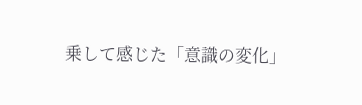乗して感じた「意識の変化」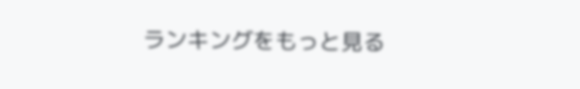ランキングをもっと見る